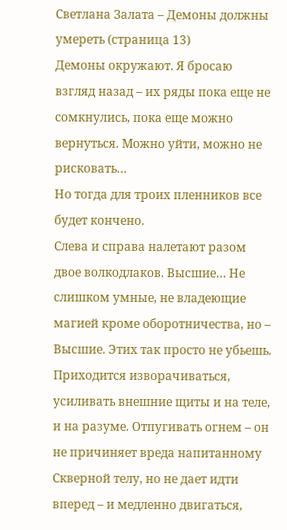Светлана Залата – Демоны должны умереть (страница 13)
Демоны окружают. Я бросаю взгляд назад – их ряды пока еще не сомкнулись, пока еще можно вернуться. Можно уйти, можно не рисковать…
Но тогда для троих пленников все будет кончено.
Слева и справа налетают разом двое волкодлаков. Высшие… Не слишком умные, не владеющие магией кроме оборотничества, но – Высшие. Этих так просто не убьешь. Приходится изворачиваться, усиливать внешние щиты и на теле, и на разуме. Отпугивать огнем – он не причиняет вреда напитанному Скверной телу, но не дает идти вперед – и медленно двигаться,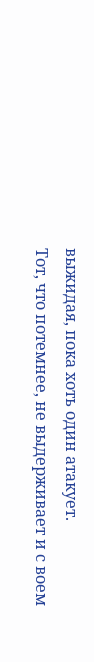выжидая, пока хоть один атакует.
Тот, что потемнее, не выдерживает и с воем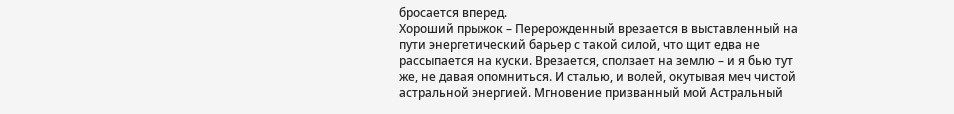бросается вперед.
Хороший прыжок – Перерожденный врезается в выставленный на пути энергетический барьер с такой силой, что щит едва не рассыпается на куски. Врезается, сползает на землю – и я бью тут же, не давая опомниться. И сталью, и волей, окутывая меч чистой астральной энергией. Мгновение призванный мой Астральный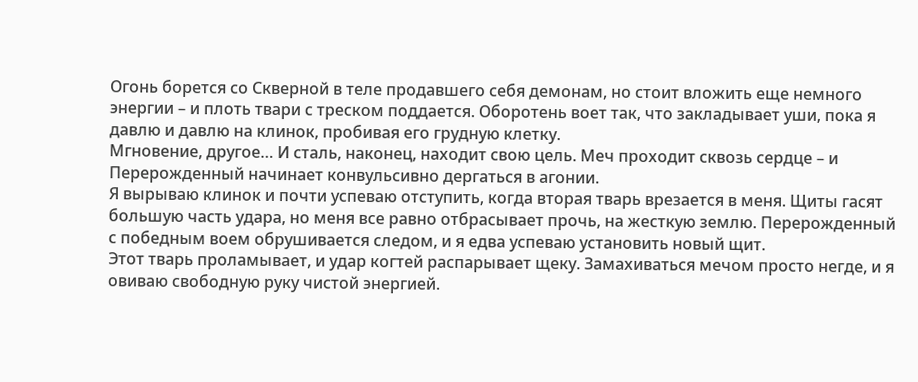Огонь борется со Скверной в теле продавшего себя демонам, но стоит вложить еще немного энергии – и плоть твари с треском поддается. Оборотень воет так, что закладывает уши, пока я давлю и давлю на клинок, пробивая его грудную клетку.
Мгновение, другое… И сталь, наконец, находит свою цель. Меч проходит сквозь сердце – и Перерожденный начинает конвульсивно дергаться в агонии.
Я вырываю клинок и почти успеваю отступить, когда вторая тварь врезается в меня. Щиты гасят большую часть удара, но меня все равно отбрасывает прочь, на жесткую землю. Перерожденный с победным воем обрушивается следом, и я едва успеваю установить новый щит.
Этот тварь проламывает, и удар когтей распарывает щеку. Замахиваться мечом просто негде, и я овиваю свободную руку чистой энергией.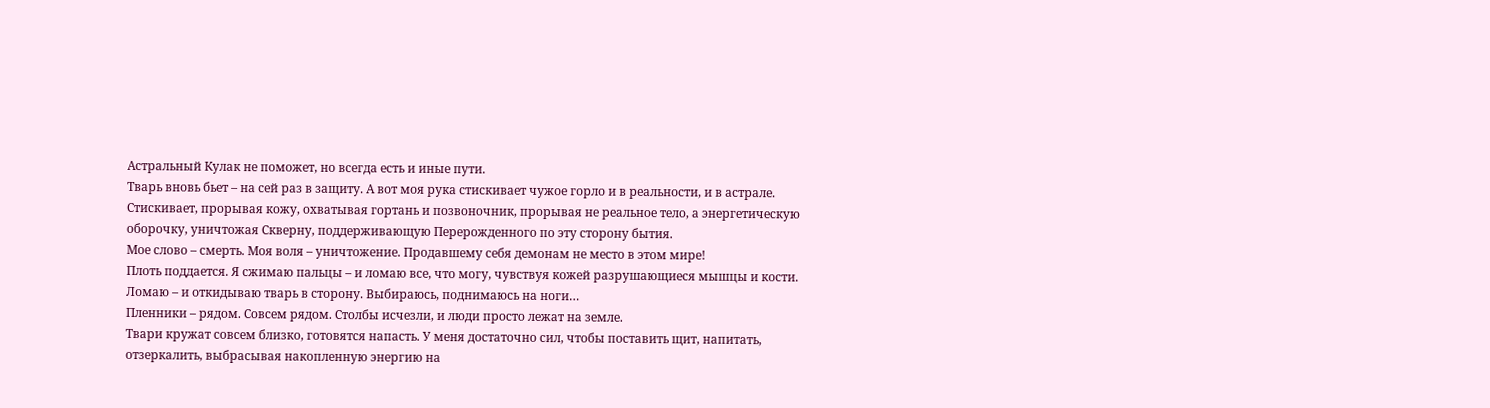Астральный Кулак не поможет, но всегда есть и иные пути.
Тварь вновь бьет – на сей раз в защиту. А вот моя рука стискивает чужое горло и в реальности, и в астрале. Стискивает, прорывая кожу, охватывая гортань и позвоночник, прорывая не реальное тело, а энергетическую оборочку, уничтожая Скверну, поддерживающую Перерожденного по эту сторону бытия.
Мое слово – смерть. Моя воля – уничтожение. Продавшему себя демонам не место в этом мире!
Плоть поддается. Я сжимаю пальцы – и ломаю все, что могу, чувствуя кожей разрушающиеся мышцы и кости.
Ломаю – и откидываю тварь в сторону. Выбираюсь, поднимаюсь на ноги…
Пленники – рядом. Совсем рядом. Столбы исчезли, и люди просто лежат на земле.
Твари кружат совсем близко, готовятся напасть. У меня достаточно сил, чтобы поставить щит, напитать, отзеркалить, выбрасывая накопленную энергию на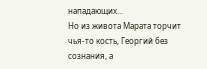нападающих…
Но из живота Марата торчит чья-то кость, Георгий без сознания, а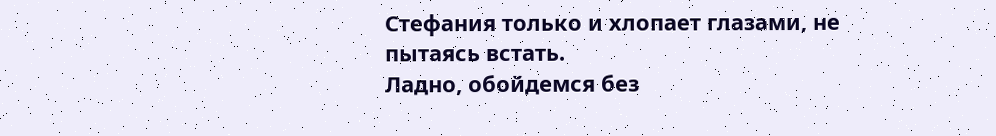Стефания только и хлопает глазами, не пытаясь встать.
Ладно, обойдемся без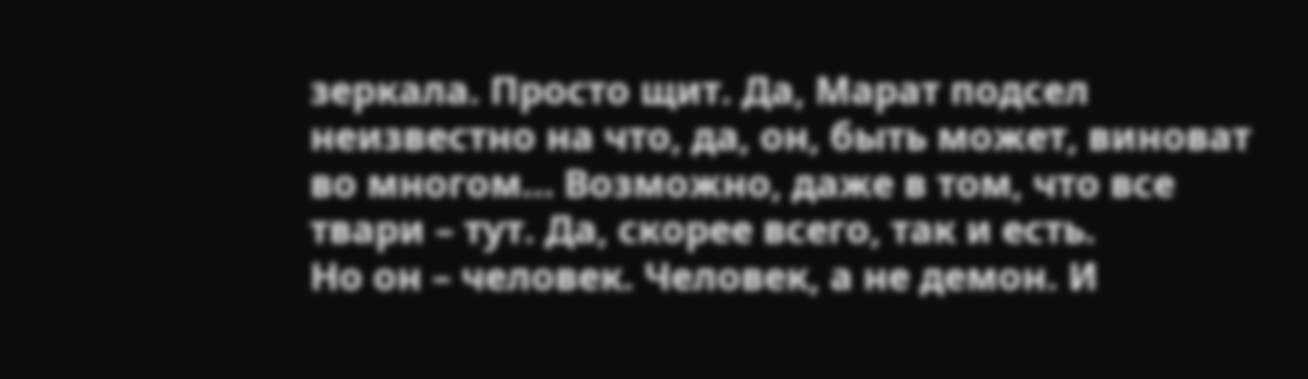зеркала. Просто щит. Да, Марат подсел неизвестно на что, да, он, быть может, виноват во многом… Возможно, даже в том, что все твари – тут. Да, скорее всего, так и есть.
Но он – человек. Человек, а не демон. И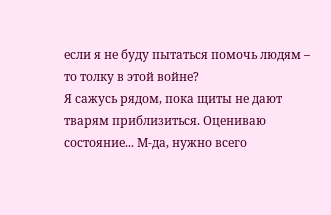если я не буду пытаться помочь людям – то толку в этой войне?
Я сажусь рядом, пока щиты не дают тварям приблизиться. Оцениваю состояние... М-да, нужно всего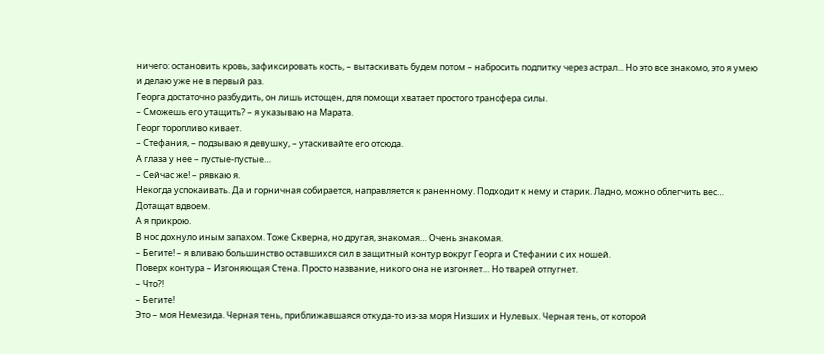ничего: остановить кровь, зафиксировать кость, – вытаскивать будем потом – набросить подпитку через астрал... Но это все знакомо, это я умею и делаю уже не в первый раз.
Георга достаточно разбудить, он лишь истощен, для помощи хватает простого трансфера силы.
– Сможешь его утащить? – я указываю на Марата.
Георг торопливо кивает.
– Стефания, – подзываю я девушку, – утаскивайте его отсюда.
А глаза у нее – пустые-пустые…
– Сейчас же! – рявкаю я.
Некогда успокаивать. Да и горничная собирается, направляется к раненному. Подходит к нему и старик. Ладно, можно облегчить вес… Дотащат вдвоем.
А я прикрою.
В нос дохнуло иным запахом. Тоже Скверна, но другая, знакомая… Очень знакомая.
– Бегите! – я вливаю большинство оставшихся сил в защитный контур вокруг Георга и Стефании с их ношей.
Поверх контура – Изгоняющая Стена. Просто название, никого она не изгоняет… Но тварей отпугнет.
– Что?!
– Бегите!
Это – моя Немезида. Черная тень, приближавшаяся откуда-то из-за моря Низших и Нулевых. Черная тень, от которой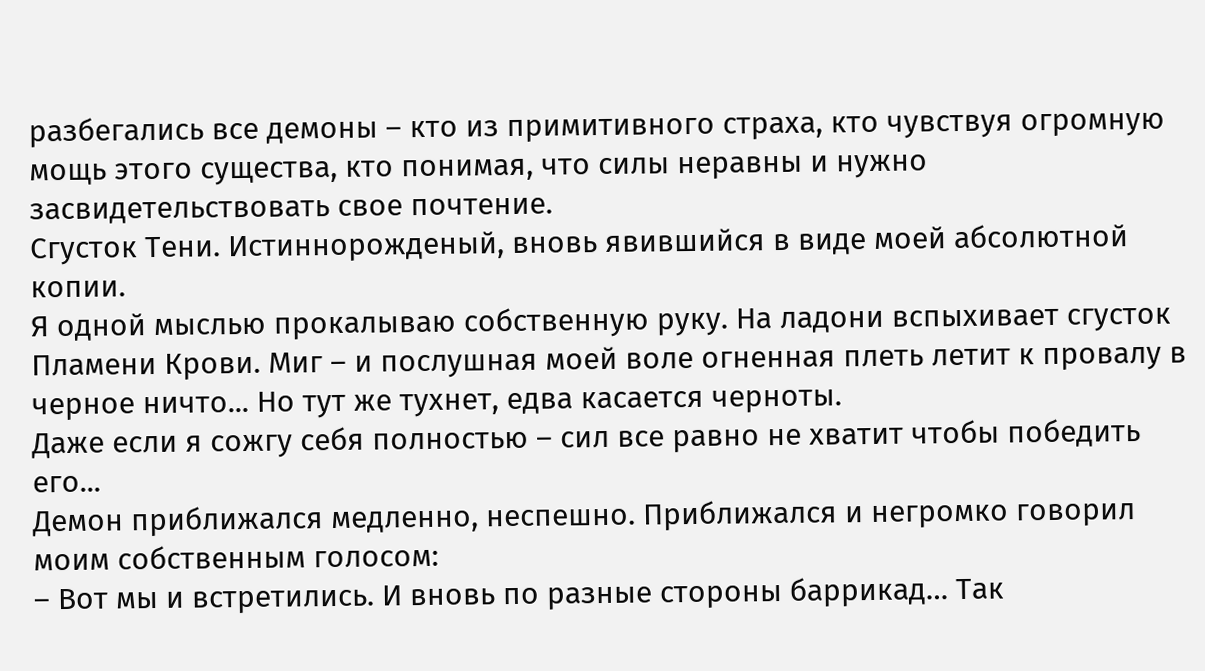разбегались все демоны – кто из примитивного страха, кто чувствуя огромную мощь этого существа, кто понимая, что силы неравны и нужно засвидетельствовать свое почтение.
Сгусток Тени. Истиннорожденый, вновь явившийся в виде моей абсолютной копии.
Я одной мыслью прокалываю собственную руку. На ладони вспыхивает сгусток Пламени Крови. Миг – и послушная моей воле огненная плеть летит к провалу в черное ничто... Но тут же тухнет, едва касается черноты.
Даже если я сожгу себя полностью – сил все равно не хватит чтобы победить его...
Демон приближался медленно, неспешно. Приближался и негромко говорил моим собственным голосом:
– Вот мы и встретились. И вновь по разные стороны баррикад… Так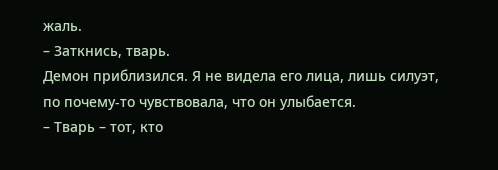жаль.
– Заткнись, тварь.
Демон приблизился. Я не видела его лица, лишь силуэт, по почему-то чувствовала, что он улыбается.
– Тварь – тот, кто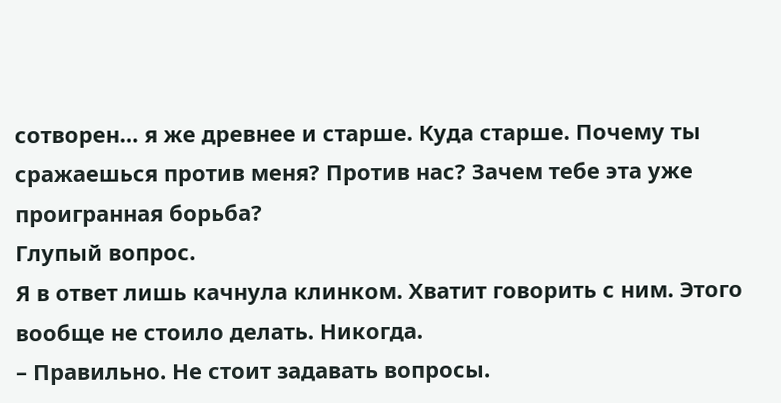сотворен… я же древнее и старше. Куда старше. Почему ты сражаешься против меня? Против нас? Зачем тебе эта уже проигранная борьба?
Глупый вопрос.
Я в ответ лишь качнула клинком. Хватит говорить с ним. Этого вообще не стоило делать. Никогда.
– Правильно. Не стоит задавать вопросы.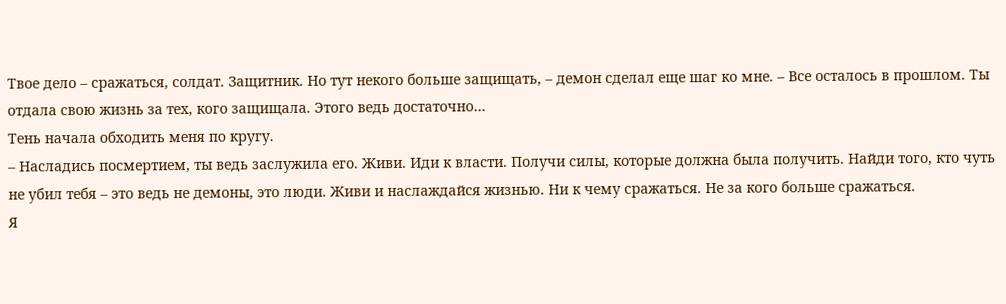Твое дело – сражаться, солдат. Защитник. Но тут некого больше защищать, – демон сделал еще шаг ко мне. – Все осталось в прошлом. Ты отдала свою жизнь за тех, кого защищала. Этого ведь достаточно…
Тень начала обходить меня по кругу.
– Насладись посмертием, ты ведь заслужила его. Живи. Иди к власти. Получи силы, которые должна была получить. Найди того, кто чуть не убил тебя – это ведь не демоны, это люди. Живи и наслаждайся жизнью. Ни к чему сражаться. Не за кого больше сражаться.
Я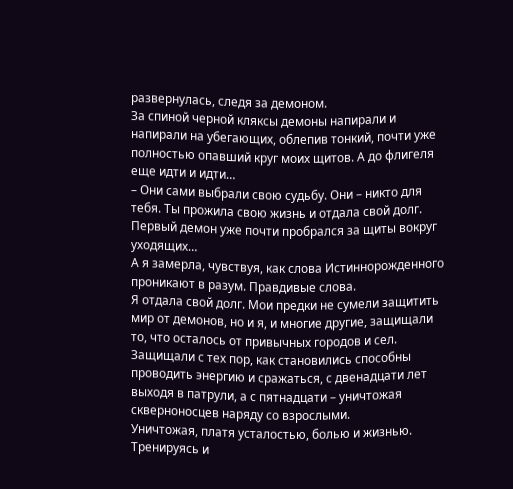развернулась, следя за демоном.
За спиной черной кляксы демоны напирали и напирали на убегающих, облепив тонкий, почти уже полностью опавший круг моих щитов. А до флигеля еще идти и идти…
– Они сами выбрали свою судьбу. Они – никто для тебя. Ты прожила свою жизнь и отдала свой долг.
Первый демон уже почти пробрался за щиты вокруг уходящих…
А я замерла, чувствуя, как слова Истиннорожденного проникают в разум. Правдивые слова.
Я отдала свой долг. Мои предки не сумели защитить мир от демонов, но и я, и многие другие, защищали то, что осталось от привычных городов и сел. Защищали с тех пор, как становились способны проводить энергию и сражаться, с двенадцати лет выходя в патрули, а с пятнадцати – уничтожая скверноносцев наряду со взрослыми.
Уничтожая, платя усталостью, болью и жизнью. Тренируясь и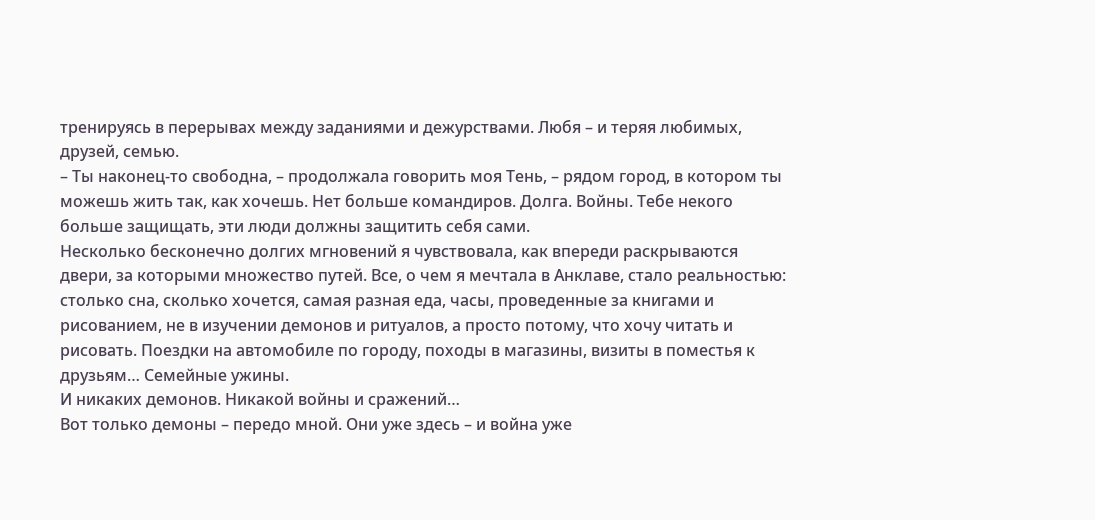тренируясь в перерывах между заданиями и дежурствами. Любя – и теряя любимых, друзей, семью.
– Ты наконец-то свободна, – продолжала говорить моя Тень, – рядом город, в котором ты можешь жить так, как хочешь. Нет больше командиров. Долга. Войны. Тебе некого больше защищать, эти люди должны защитить себя сами.
Несколько бесконечно долгих мгновений я чувствовала, как впереди раскрываются двери, за которыми множество путей. Все, о чем я мечтала в Анклаве, стало реальностью: столько сна, сколько хочется, самая разная еда, часы, проведенные за книгами и рисованием, не в изучении демонов и ритуалов, а просто потому, что хочу читать и рисовать. Поездки на автомобиле по городу, походы в магазины, визиты в поместья к друзьям… Семейные ужины.
И никаких демонов. Никакой войны и сражений…
Вот только демоны – передо мной. Они уже здесь – и война уже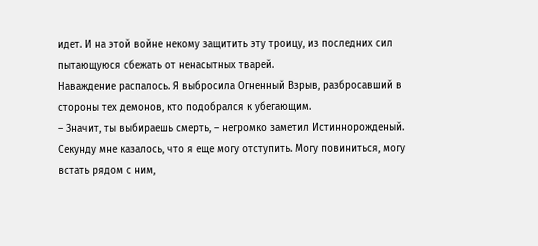идет. И на этой войне некому защитить эту троицу, из последних сил пытающуюся сбежать от ненасытных тварей.
Наваждение распалось. Я выбросила Огненный Взрыв, разбросавший в стороны тех демонов, кто подобрался к убегающим.
– Значит, ты выбираешь смерть, – негромко заметил Истиннорожденый.
Секунду мне казалось, что я еще могу отступить. Могу повиниться, могу встать рядом с ним,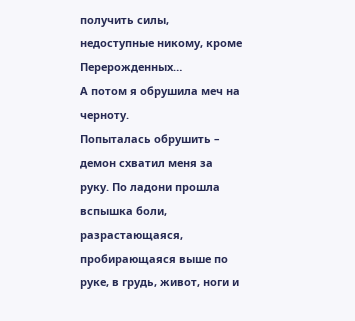получить силы, недоступные никому, кроме Перерожденных…
А потом я обрушила меч на черноту.
Попыталась обрушить – демон схватил меня за руку. По ладони прошла вспышка боли, разрастающаяся, пробирающаяся выше по руке, в грудь, живот, ноги и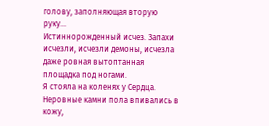голову, заполняющая вторую руку…
Истиннорожденный исчез. Запахи исчезли, исчезли демоны, исчезла даже ровная вытоптанная площадка под ногами.
Я стояла на коленях у Сердца. Неровные камни пола впивались в кожу,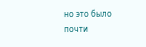но это было почти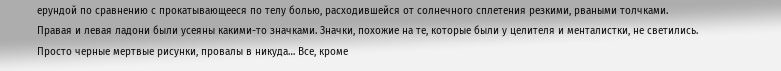ерундой по сравнению с прокатывающееся по телу болью, расходившейся от солнечного сплетения резкими, рваными толчками.
Правая и левая ладони были усеяны какими-то значками. Значки, похожие на те, которые были у целителя и менталистки, не светились. Просто черные мертвые рисунки, провалы в никуда… Все, кроме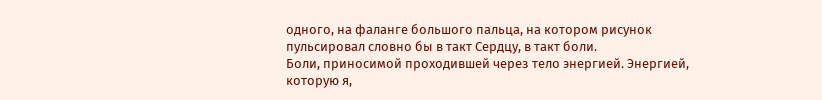одного, на фаланге большого пальца, на котором рисунок пульсировал словно бы в такт Сердцу, в такт боли.
Боли, приносимой проходившей через тело энергией. Энергией, которую я,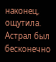наконец, ощутила. Астрал был бесконечно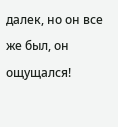далек, но он все же был, он ощущался!